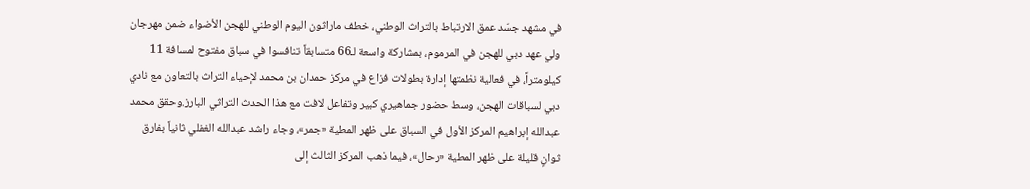في مشهد جسّد عمق الارتباط بالتراث الوطني، خطف ماراثون اليوم الوطني للهجن الأضواء ضمن مهرجان ولي عهد دبي للهجن في المرموم، بمشاركة واسعة لـ66 متسابقاً تنافسوا في سباق مفتوح لمسافة 11 كيلومتراً، في فعالية نظمتها إدارة بطولات فزاع في مركز حمدان بن محمد لإحياء التراث بالتعاون مع نادي دبي لسباقات الهجن، وسط حضور جماهيري كبير وتفاعل لافت مع هذا الحدث التراثي البارز.وحقق محمد عبدالله إبراهيم المركز الأول في السباق على ظهر المطية «جمر»، وجاء راشد عبدالله الغفلي ثانياً بفارق ثوانٍ قليلة على ظهر المطية «رحال»، فيما ذهب المركز الثالث إلى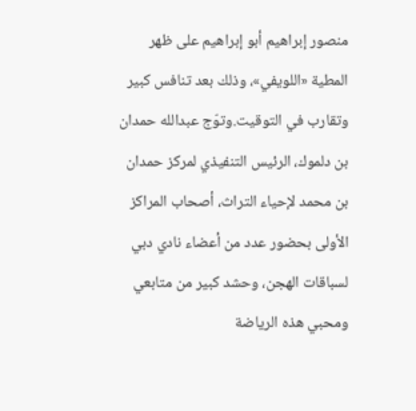منصور إبراهيم أبو إبراهيم على ظهر المطية «اللويفي»، وذلك بعد تنافس كبير وتقارب في التوقيت.وتوّج عبدالله حمدان بن دلموك، الرئيس التنفيذي لمركز حمدان بن محمد لإحياء التراث، أصحاب المراكز الأولى بحضور عدد من أعضاء نادي دبي لسباقات الهجن، وحشد كبير من متابعي ومحبي هذه الرياضة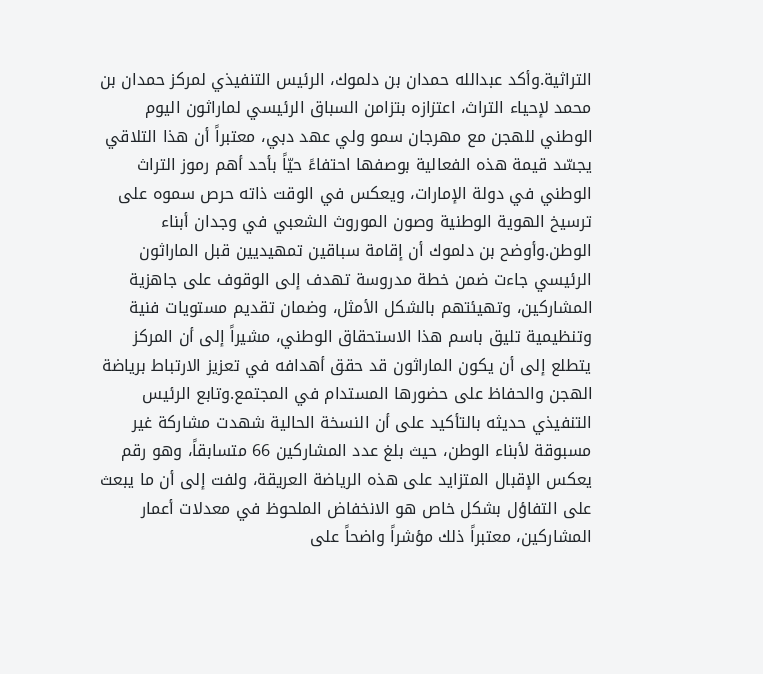التراثية.وأكد عبدالله حمدان بن دلموك، الرئيس التنفيذي لمركز حمدان بن محمد لإحياء التراث، اعتزازه بتزامن السباق الرئيسي لماراثون اليوم الوطني للهجن مع مهرجان سمو ولي عهد دبي، معتبراً أن هذا التلاقي يجسّد قيمة هذه الفعالية بوصفها احتفاءً حيّاً بأحد أهم رموز التراث الوطني في دولة الإمارات، ويعكس في الوقت ذاته حرص سموه على ترسيخ الهوية الوطنية وصون الموروث الشعبي في وجدان أبناء الوطن.وأوضح بن دلموك أن إقامة سباقين تمهيديين قبل الماراثون الرئيسي جاءت ضمن خطة مدروسة تهدف إلى الوقوف على جاهزية المشاركين، وتهيئتهم بالشكل الأمثل، وضمان تقديم مستويات فنية وتنظيمية تليق باسم هذا الاستحقاق الوطني، مشيراً إلى أن المركز يتطلع إلى أن يكون الماراثون قد حقق أهدافه في تعزيز الارتباط برياضة الهجن والحفاظ على حضورها المستدام في المجتمع.وتابع الرئيس التنفيذي حديثه بالتأكيد على أن النسخة الحالية شهدت مشاركة غير مسبوقة لأبناء الوطن، حيث بلغ عدد المشاركين 66 متسابقاً، وهو رقم يعكس الإقبال المتزايد على هذه الرياضة العريقة، ولفت إلى أن ما يبعث على التفاؤل بشكل خاص هو الانخفاض الملحوظ في معدلات أعمار المشاركين، معتبراً ذلك مؤشراً واضحاً على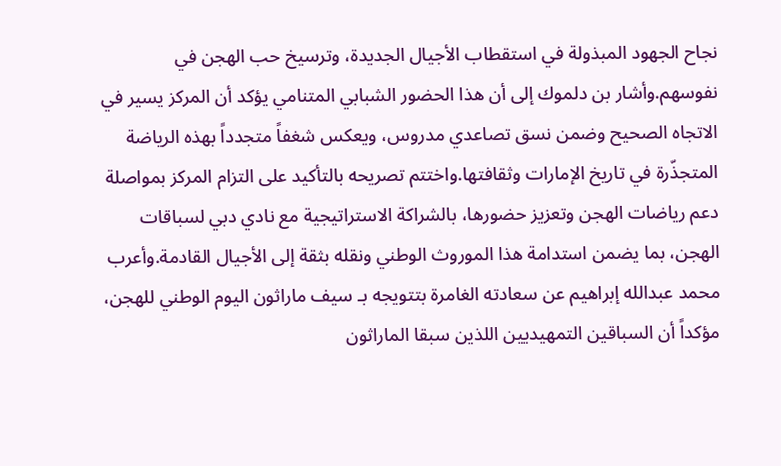نجاح الجهود المبذولة في استقطاب الأجيال الجديدة، وترسيخ حب الهجن في نفوسهم.وأشار بن دلموك إلى أن هذا الحضور الشبابي المتنامي يؤكد أن المركز يسير في الاتجاه الصحيح وضمن نسق تصاعدي مدروس، ويعكس شغفاً متجدداً بهذه الرياضة المتجذّرة في تاريخ الإمارات وثقافتها.واختتم تصريحه بالتأكيد على التزام المركز بمواصلة دعم رياضات الهجن وتعزيز حضورها، بالشراكة الاستراتيجية مع نادي دبي لسباقات الهجن، بما يضمن استدامة هذا الموروث الوطني ونقله بثقة إلى الأجيال القادمة.وأعرب محمد عبدالله إبراهيم عن سعادته الغامرة بتتويجه بـ سيف ماراثون اليوم الوطني للهجن، مؤكداً أن السباقين التمهيديين اللذين سبقا الماراثون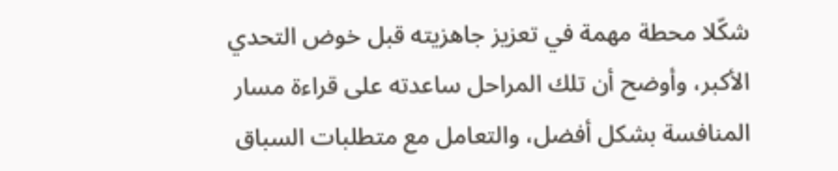شكّلا محطة مهمة في تعزيز جاهزيته قبل خوض التحدي الأكبر، وأوضح أن تلك المراحل ساعدته على قراءة مسار المنافسة بشكل أفضل، والتعامل مع متطلبات السباق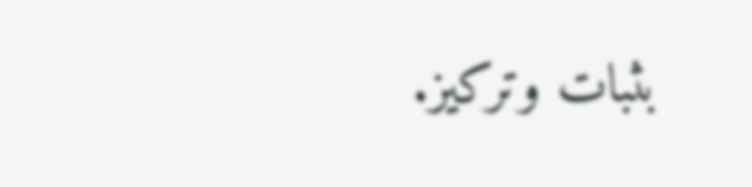بثبات وتركيز.